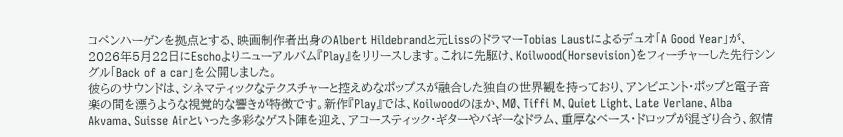コペンハーゲンを拠点とする、映画制作者出身のAlbert Hildebrandと元LissのドラマーTobias Laustによるデュオ「A Good Year」が、2026年5月22日にEschoよりニューアルバム『Play』をリリースします。これに先駆け、Koilwood(Horsevision)をフィーチャーした先行シングル「Back of a car」を公開しました。
彼らのサウンドは、シネマティックなテクスチャーと控えめなポップスが融合した独自の世界観を持っており、アンビエント・ポップと電子音楽の間を漂うような視覚的な響きが特徴です。新作『Play』では、Koilwoodのほか、MØ、Tiffi M、Quiet Light、Late Verlane、Alba Akvama、Suisse Airといった多彩なゲスト陣を迎え、アコースティック・ギターやバギーなドラム、重厚なベース・ドロップが混ざり合う、叙情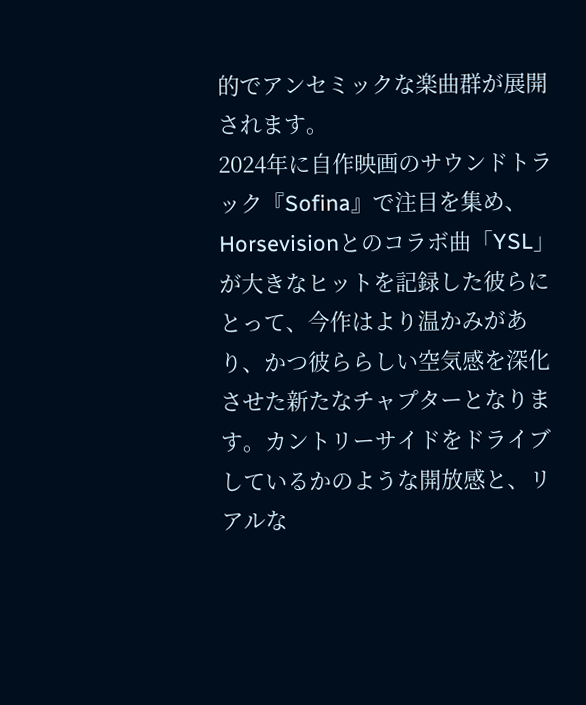的でアンセミックな楽曲群が展開されます。
2024年に自作映画のサウンドトラック『Sofina』で注目を集め、Horsevisionとのコラボ曲「YSL」が大きなヒットを記録した彼らにとって、今作はより温かみがあり、かつ彼ららしい空気感を深化させた新たなチャプターとなります。カントリーサイドをドライブしているかのような開放感と、リアルな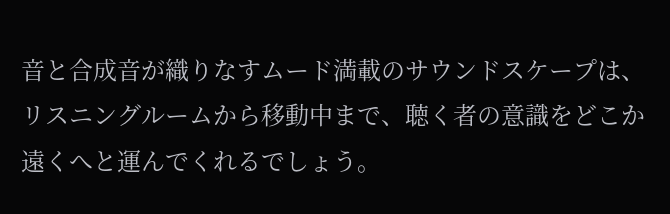音と合成音が織りなすムード満載のサウンドスケープは、リスニングルームから移動中まで、聴く者の意識をどこか遠くへと運んでくれるでしょう。